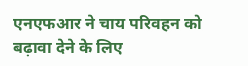एनएफआर ने चाय परिवहन को बढ़ावा देने के लिए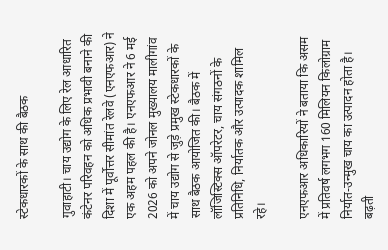स्टेकधारकों के साथ की बैठक

गुवाहाटी। चाय उद्योग के लिए रेल आधारित कंटेनर परिवहन को अधिक प्रभावी बनाने की दिशा में पूर्वोत्तर सीमांत रेलवे (एनएफआर) ने एक अहम पहल की है। एनएफआर ने 6 मई 2026 को अपने जोनल मुख्यालय मालीगांव में चाय उद्योग से जुड़े प्रमुख स्टेकधारकों के साथ बैठक आयोजित की। बैठक में लॉजिस्टिक्स ऑपरेटर, चाय संगठनों के प्रतिनिधि, निर्यातक और उत्पादक शामिल रहे।

एनएफआर अधिकारियों ने बताया कि असम में प्रतिवर्ष लगभग 160 मिलियन किलोग्राम निर्यात-उन्मुख चाय का उत्पादन होता है। बढ़ती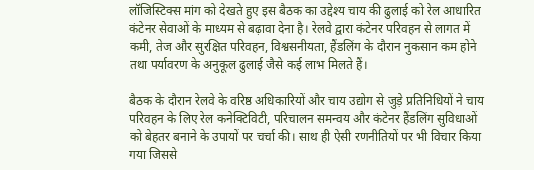लॉजिस्टिक्स मांग को देखते हुए इस बैठक का उद्देश्य चाय की ढुलाई को रेल आधारित कंटेनर सेवाओं के माध्यम से बढ़ावा देना है। रेलवे द्वारा कंटेनर परिवहन से लागत में कमी, तेज और सुरक्षित परिवहन, विश्वसनीयता, हैंडलिंग के दौरान नुकसान कम होने तथा पर्यावरण के अनुकूल ढुलाई जैसे कई लाभ मिलते हैं।

बैठक के दौरान रेलवे के वरिष्ठ अधिकारियों और चाय उद्योग से जुड़े प्रतिनिधियों ने चाय परिवहन के लिए रेल कनेक्टिविटी, परिचालन समन्वय और कंटेनर हैंडलिंग सुविधाओं को बेहतर बनाने के उपायों पर चर्चा की। साथ ही ऐसी रणनीतियों पर भी विचार किया गया जिससे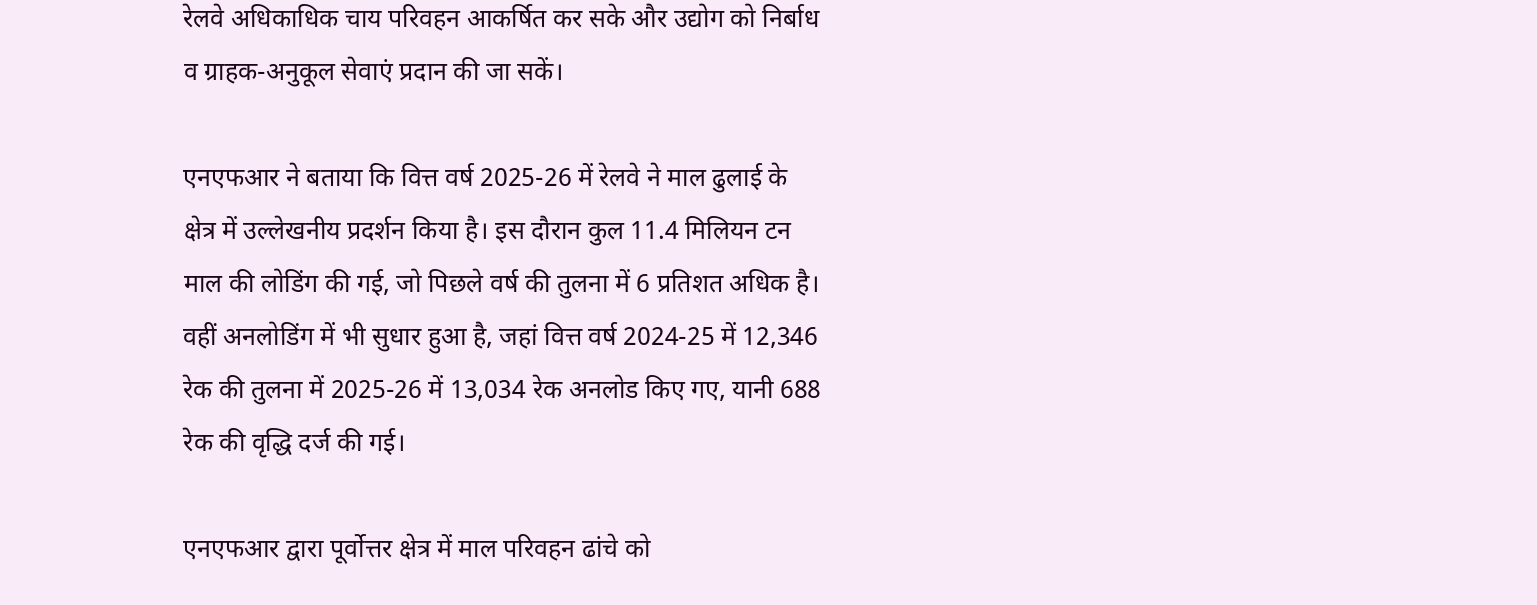रेलवे अधिकाधिक चाय परिवहन आकर्षित कर सके और उद्योग को निर्बाध व ग्राहक-अनुकूल सेवाएं प्रदान की जा सकें।

एनएफआर ने बताया कि वित्त वर्ष 2025-26 में रेलवे ने माल ढुलाई के क्षेत्र में उल्लेखनीय प्रदर्शन किया है। इस दौरान कुल 11.4 मिलियन टन माल की लोडिंग की गई, जो पिछले वर्ष की तुलना में 6 प्रतिशत अधिक है। वहीं अनलोडिंग में भी सुधार हुआ है, जहां वित्त वर्ष 2024-25 में 12,346 रेक की तुलना में 2025-26 में 13,034 रेक अनलोड किए गए, यानी 688 रेक की वृद्धि दर्ज की गई।

एनएफआर द्वारा पूर्वोत्तर क्षेत्र में माल परिवहन ढांचे को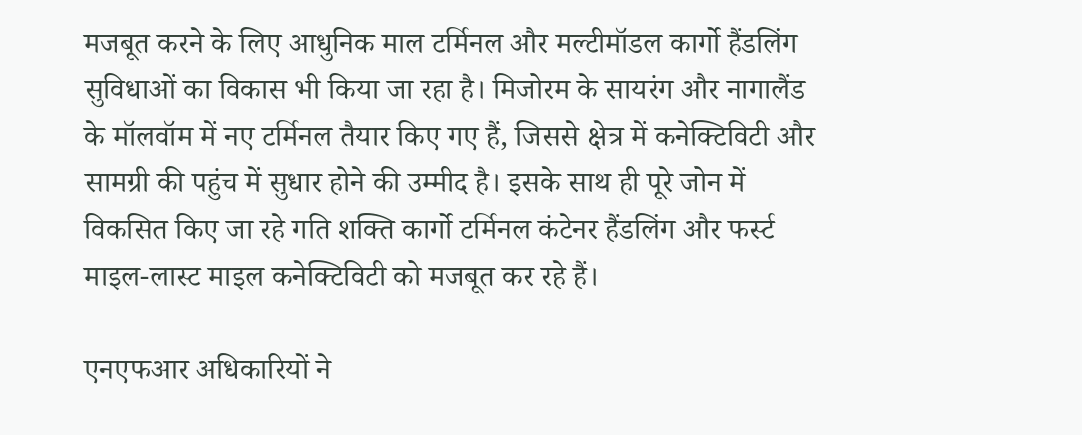मजबूत करने के लिए आधुनिक माल टर्मिनल और मल्टीमॉडल कार्गो हैंडलिंग सुविधाओं का विकास भी किया जा रहा है। मिजोरम के सायरंग और नागालैंड के मॉलवॉम में नए टर्मिनल तैयार किए गए हैं, जिससे क्षेत्र में कनेक्टिविटी और सामग्री की पहुंच में सुधार होने की उम्मीद है। इसके साथ ही पूरे जोन में विकसित किए जा रहे गति शक्ति कार्गो टर्मिनल कंटेनर हैंडलिंग और फर्स्ट माइल-लास्ट माइल कनेक्टिविटी को मजबूत कर रहे हैं।

एनएफआर अधिकारियों ने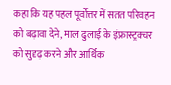कहा कि यह पहल पूर्वोत्तर में सतत परिवहन को बढ़ावा देने, माल ढुलाई के इंफ्रास्ट्रक्चर को सुदृढ़ करने और आर्थिक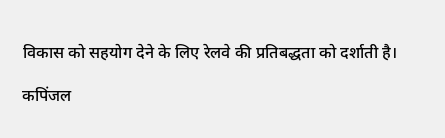विकास को सहयोग देने के लिए रेलवे की प्रतिबद्धता को दर्शाती है।

कपिंजल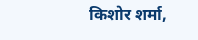किशोर शर्मा,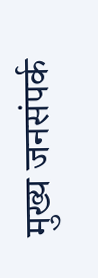मुख्य जनसंपर्क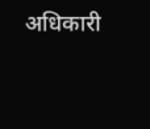अधिकारी